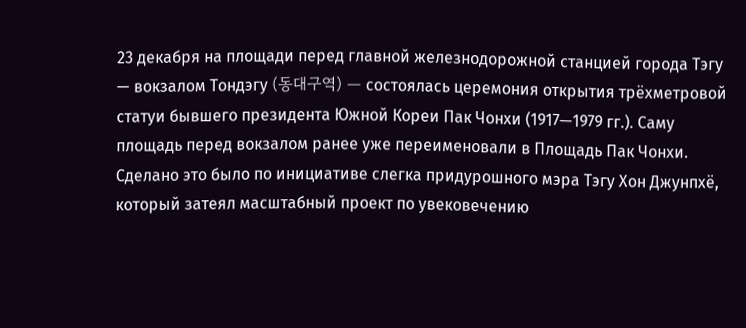23 декабря на площади перед главной железнодорожной станцией города Тэгу — вокзалом Тондэгу (동대구역) — состоялась церемония открытия трёхметровой статуи бывшего президента Южной Кореи Пак Чонхи (1917—1979 гг.). Саму площадь перед вокзалом ранее уже переименовали в Площадь Пак Чонхи. Сделано это было по инициативе слегка придурошного мэра Тэгу Хон Джунпхё, который затеял масштабный проект по увековечению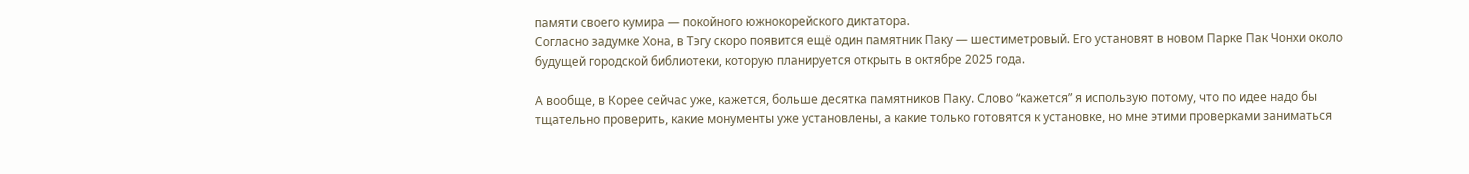памяти своего кумира — покойного южнокорейского диктатора.
Согласно задумке Хона, в Тэгу скоро появится ещё один памятник Паку — шестиметровый. Его установят в новом Парке Пак Чонхи около будущей городской библиотеки, которую планируется открыть в октябре 2025 года.

А вообще, в Корее сейчас уже, кажется, больше десятка памятников Паку. Слово “кажется” я использую потому, что по идее надо бы тщательно проверить, какие монументы уже установлены, а какие только готовятся к установке, но мне этими проверками заниматься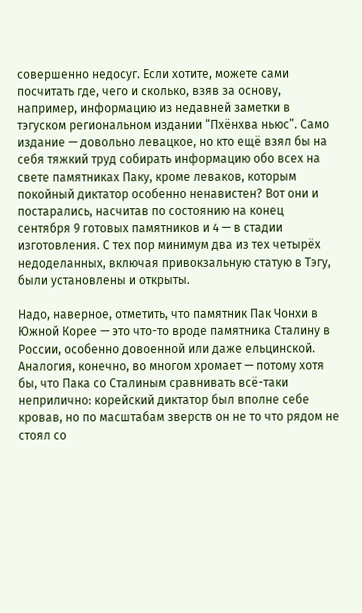совершенно недосуг. Если хотите, можете сами посчитать где, чего и сколько, взяв за основу, например, информацию из недавней заметки в тэгуском региональном издании “Пхёнхва ньюс”. Само издание — довольно левацкое, но кто ещё взял бы на себя тяжкий труд собирать информацию обо всех на свете памятниках Паку, кроме леваков, которым покойный диктатор особенно ненавистен? Вот они и постарались, насчитав по состоянию на конец сентября 9 готовых памятников и 4 — в стадии изготовления. С тех пор минимум два из тех четырёх недоделанных, включая привокзальную статую в Тэгу, были установлены и открыты.

Надо, наверное, отметить, что памятник Пак Чонхи в Южной Корее — это что-то вроде памятника Сталину в России, особенно довоенной или даже ельцинской. Аналогия, конечно, во многом хромает — потому хотя бы, что Пака со Сталиным сравнивать всё-таки неприлично: корейский диктатор был вполне себе кровав, но по масштабам зверств он не то что рядом не стоял со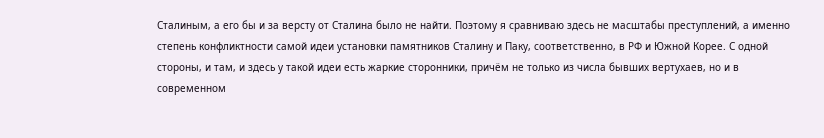Сталиным, а его бы и за версту от Сталина было не найти. Поэтому я сравниваю здесь не масштабы преступлений, а именно степень конфликтности самой идеи установки памятников Сталину и Паку, соответственно, в РФ и Южной Корее. С одной стороны, и там, и здесь у такой идеи есть жаркие сторонники, причём не только из числа бывших вертухаев, но и в современном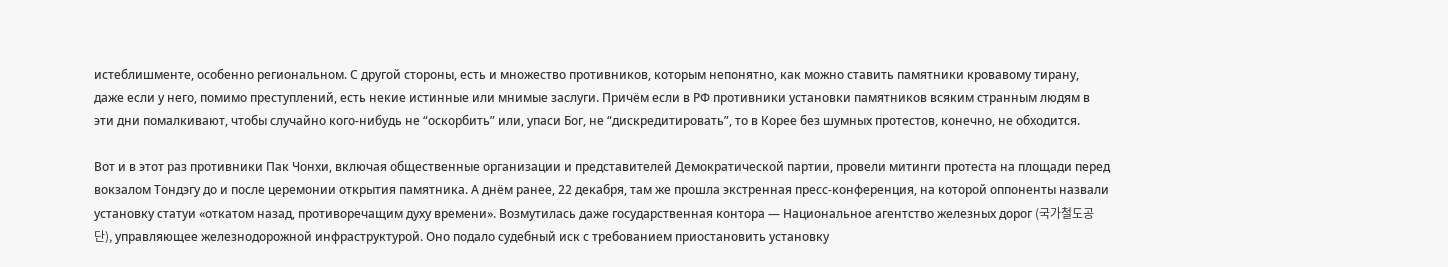истеблишменте, особенно региональном. С другой стороны, есть и множество противников, которым непонятно, как можно ставить памятники кровавому тирану, даже если у него, помимо преступлений, есть некие истинные или мнимые заслуги. Причём если в РФ противники установки памятников всяким странным людям в эти дни помалкивают, чтобы случайно кого-нибудь не “оскорбить” или, упаси Бог, не “дискредитировать”, то в Корее без шумных протестов, конечно, не обходится.

Вот и в этот раз противники Пак Чонхи, включая общественные организации и представителей Демократической партии, провели митинги протеста на площади перед вокзалом Тондэгу до и после церемонии открытия памятника. А днём ранее, 22 декабря, там же прошла экстренная пресс-конференция, на которой оппоненты назвали установку статуи «откатом назад, противоречащим духу времени». Возмутилась даже государственная контора — Национальное агентство железных дорог (국가철도공단), управляющее железнодорожной инфраструктурой. Оно подало судебный иск с требованием приостановить установку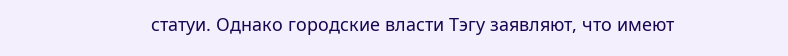статуи. Однако городские власти Тэгу заявляют, что имеют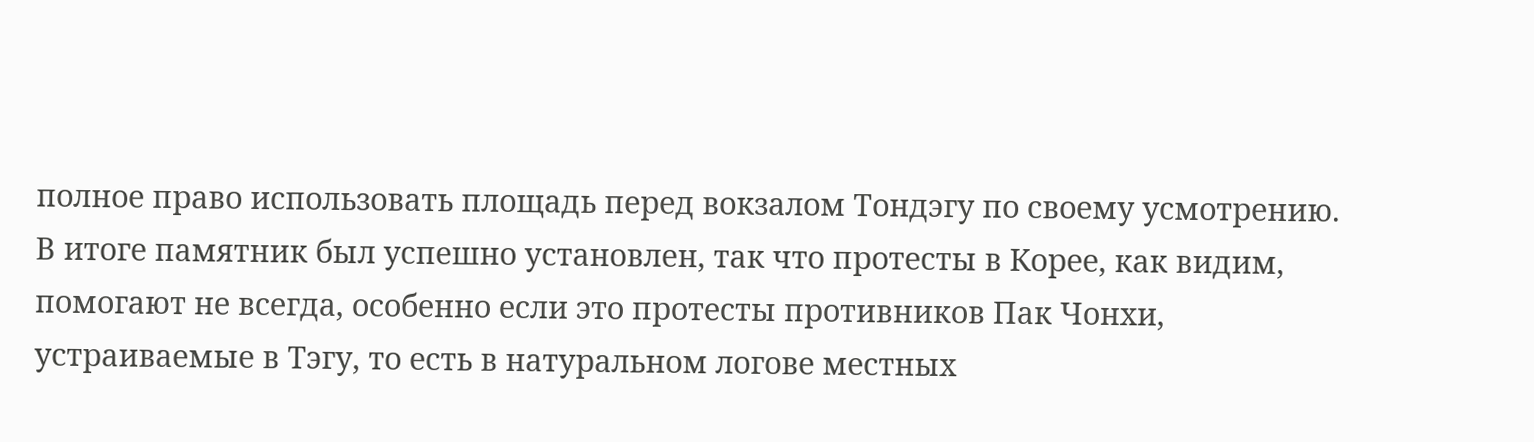полное право использовать площадь перед вокзалом Тондэгу по своему усмотрению.
В итоге памятник был успешно установлен, так что протесты в Корее, как видим, помогают не всегда, особенно если это протесты противников Пак Чонхи, устраиваемые в Тэгу, то есть в натуральном логове местных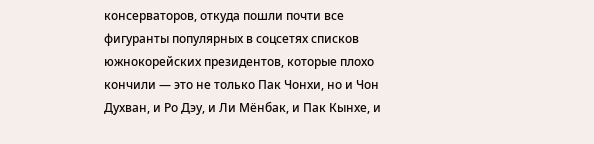консерваторов, откуда пошли почти все фигуранты популярных в соцсетях списков южнокорейских президентов, которые плохо кончили — это не только Пак Чонхи, но и Чон Духван, и Ро Дэу, и Ли Мёнбак, и Пак Кынхе, и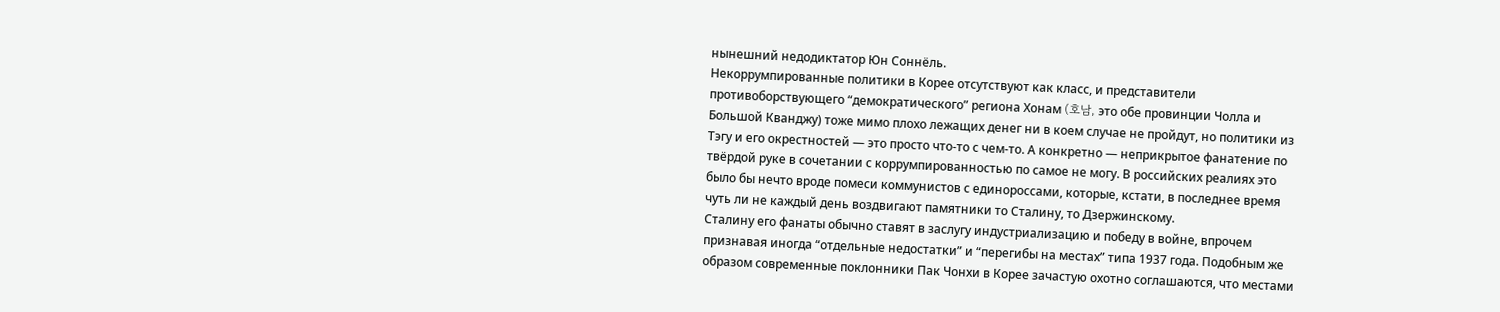нынешний недодиктатор Юн Соннёль.
Некоррумпированные политики в Корее отсутствуют как класс, и представители противоборствующего “демократического” региона Хонам (호남, это обе провинции Чолла и Большой Кванджу) тоже мимо плохо лежащих денег ни в коем случае не пройдут, но политики из Тэгу и его окрестностей — это просто что-то с чем-то. А конкретно — неприкрытое фанатение по твёрдой руке в сочетании с коррумпированностью по самое не могу. В российских реалиях это было бы нечто вроде помеси коммунистов с единороссами, которые, кстати, в последнее время чуть ли не каждый день воздвигают памятники то Сталину, то Дзержинскому.
Сталину его фанаты обычно ставят в заслугу индустриализацию и победу в войне, впрочем признавая иногда “отдельные недостатки” и “перегибы на местах” типа 1937 года. Подобным же образом современные поклонники Пак Чонхи в Корее зачастую охотно соглашаются, что местами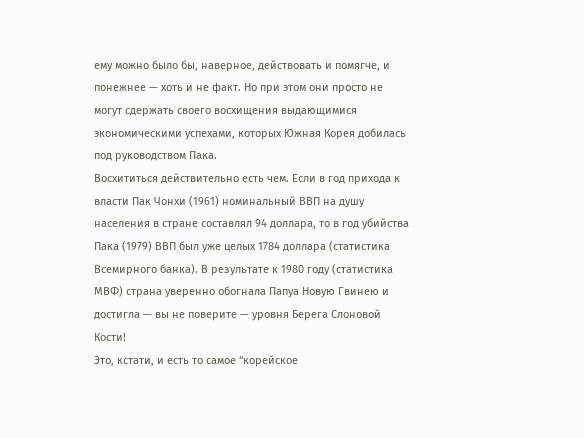ему можно было бы, наверное, действовать и помягче, и понежнее — хоть и не факт. Но при этом они просто не могут сдержать своего восхищения выдающимися экономическими успехами, которых Южная Корея добилась под руководством Пака.
Восхититься действительно есть чем. Если в год прихода к власти Пак Чонхи (1961) номинальный ВВП на душу населения в стране составлял 94 доллара, то в год убийства Пака (1979) ВВП был уже целых 1784 доллара (статистика Всемирного банка). В результате к 1980 году (статистика МВФ) страна уверенно обогнала Папуа Новую Гвинею и достигла — вы не поверите — уровня Берега Слоновой Кости!
Это, кстати, и есть то самое “корейское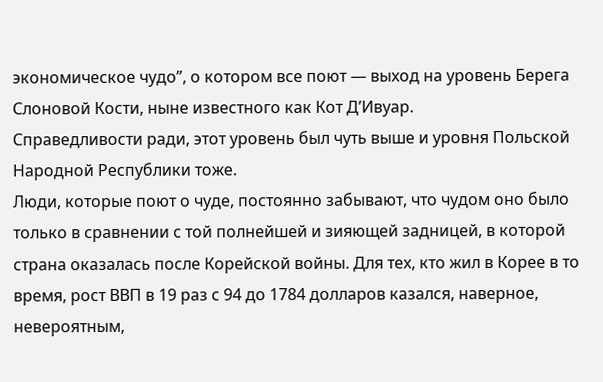экономическое чудо”, о котором все поют — выход на уровень Берега Слоновой Кости, ныне известного как Кот Д’Ивуар.
Справедливости ради, этот уровень был чуть выше и уровня Польской Народной Республики тоже.
Люди, которые поют о чуде, постоянно забывают, что чудом оно было только в сравнении с той полнейшей и зияющей задницей, в которой страна оказалась после Корейской войны. Для тех, кто жил в Корее в то время, рост ВВП в 19 раз с 94 до 1784 долларов казался, наверное, невероятным,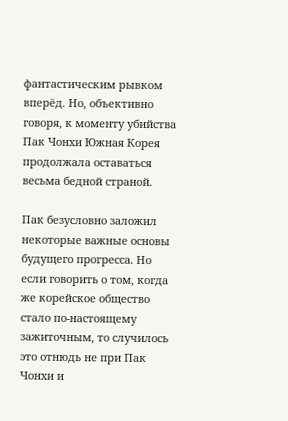фантастическим рывком вперёд. Но, объективно говоря, к моменту убийства Пак Чонхи Южная Корея продолжала оставаться весьма бедной страной.

Пак безусловно заложил некоторые важные основы будущего прогресса. Но если говорить о том, когда же корейское общество стало по-настоящему зажиточным, то случилось это отнюдь не при Пак Чонхи и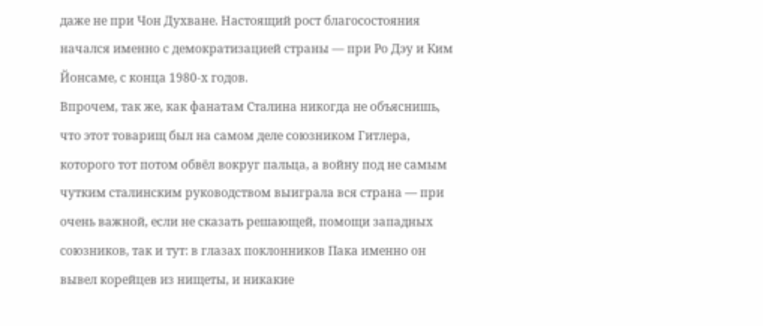даже не при Чон Духване. Настоящий рост благосостояния начался именно с демократизацией страны — при Ро Дэу и Ким Йонсаме, с конца 1980-х годов.
Впрочем, так же, как фанатам Сталина никогда не объяснишь, что этот товарищ был на самом деле союзником Гитлера, которого тот потом обвёл вокруг пальца, а войну под не самым чутким сталинским руководством выиграла вся страна — при очень важной, если не сказать решающей, помощи западных союзников, так и тут: в глазах поклонников Пака именно он вывел корейцев из нищеты, и никакие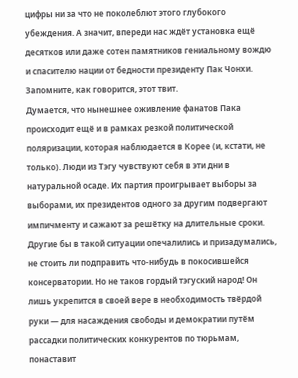цифры ни за что не поколеблют этого глубокого убеждения. А значит, впереди нас ждёт установка ещё десятков или даже сотен памятников гениальному вождю и спасителю нации от бедности президенту Пак Чонхи. Запомните, как говорится, этот твит.
Думается, что нынешнее оживление фанатов Пака происходит ещё и в рамках резкой политической поляризации, которая наблюдается в Корее (и, кстати, не только). Люди из Тэгу чувствуют себя в эти дни в натуральной осаде. Их партия проигрывает выборы за выборами, их президентов одного за другим подвергают импичменту и сажают за решётку на длительные сроки. Другие бы в такой ситуации опечалились и призадумались, не стоить ли подправить что-нибудь в покосившейся консерватории. Но не таков гордый тэгуский народ! Он лишь укрепится в своей вере в необходимость твёрдой руки — для насаждения свободы и демократии путём рассадки политических конкурентов по тюрьмам, понаставит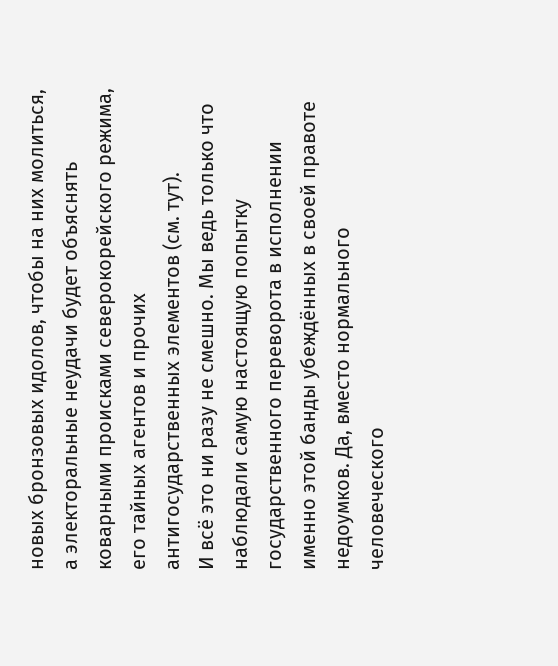новых бронзовых идолов, чтобы на них молиться, а электоральные неудачи будет объяснять коварными происками северокорейского режима, его тайных агентов и прочих антигосударственных элементов (см. тут).
И всё это ни разу не смешно. Мы ведь только что наблюдали самую настоящую попытку государственного переворота в исполнении именно этой банды убеждённых в своей правоте недоумков. Да, вместо нормального человеческого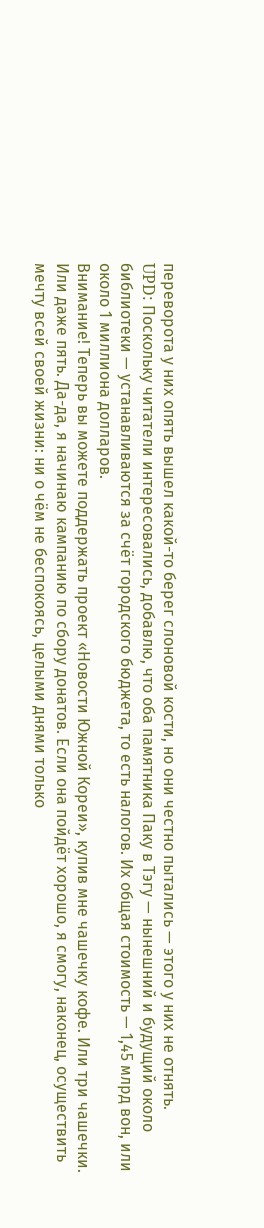переворота у них опять вышел какой-то берег слоновой кости, но они честно пытались — этого у них не отнять.
UPD: Поскольку читатели интересовались, добавлю, что оба памятника Паку в Тэгу — нынешний и будущий около библиотеки — устанавливаются за счёт городского бюджета, то есть налогов. Их общая стоимость — 1,45 млрд вон, или около 1 миллиона долларов.
Внимание! Теперь вы можете поддержать проект «Новости Южной Кореи», купив мне чашечку кофе. Или три чашечки. Или даже пять. Да-да, я начинаю кампанию по сбору донатов. Если она пойдёт хорошо, я смогу, наконец, осуществить мечту всей своей жизни: ни о чём не беспокоясь, целыми днями только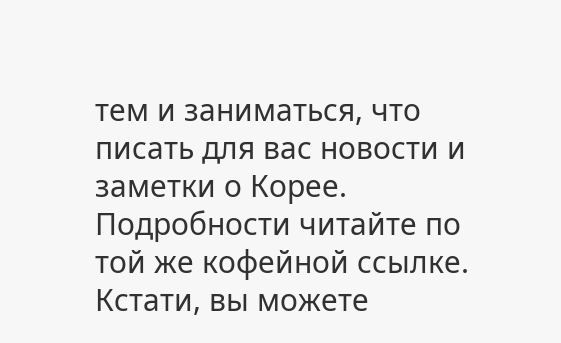тем и заниматься, что писать для вас новости и заметки о Корее. Подробности читайте по той же кофейной ссылке.
Кстати, вы можете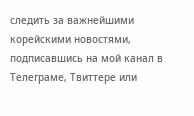следить за важнейшими корейскими новостями, подписавшись на мой канал в Телеграме, Твиттере или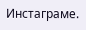Инстаграме.